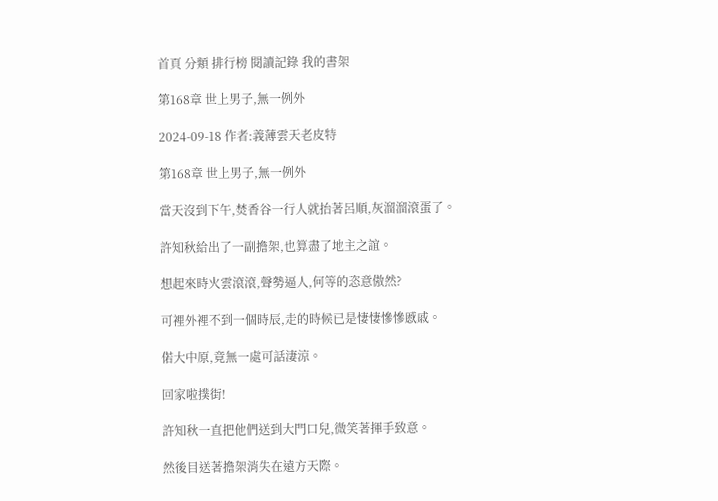首頁 分類 排行榜 閱讀記錄 我的書架

第168章 世上男子,無一例外

2024-09-18 作者:義薄雲天老皮特

第168章 世上男子,無一例外

當天沒到下午,焚香谷一行人就抬著呂順,灰溜溜滾蛋了。

許知秋給出了一副擔架,也算盡了地主之誼。

想起來時火雲滾滾,聲勢逼人,何等的恣意傲然?

可裡外裡不到一個時辰,走的時候已是悽悽慘慘慼戚。

偌大中原,竟無一處可話淒涼。

回家啦撲街!

許知秋一直把他們送到大門口兒,微笑著揮手致意。

然後目送著擔架消失在遠方天際。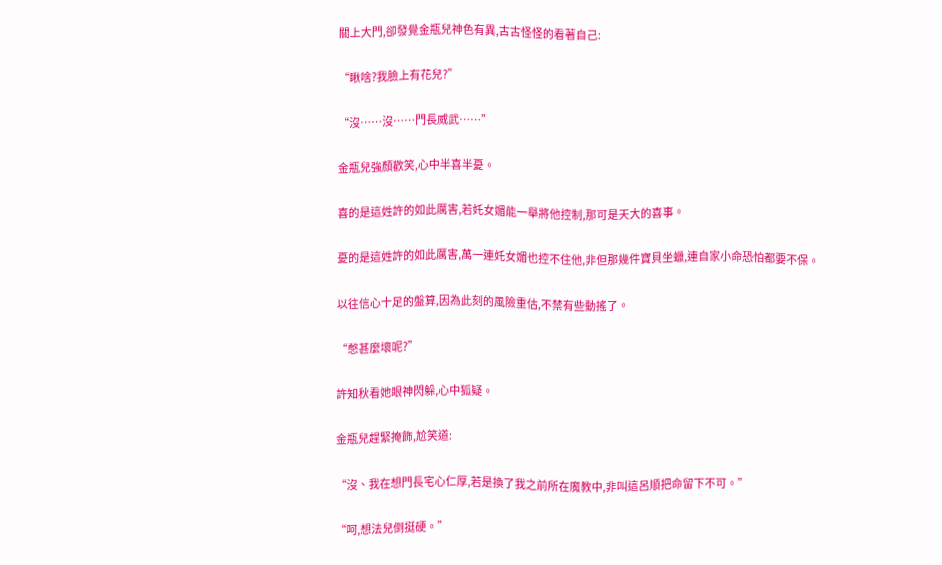關上大門,卻發覺金瓶兒神色有異,古古怪怪的看著自己:

“瞅啥?我臉上有花兒?”

“沒……沒……門長威武……”

金瓶兒強顏歡笑,心中半喜半憂。

喜的是這姓許的如此厲害,若奼女媚能一舉將他控制,那可是天大的喜事。

憂的是這姓許的如此厲害,萬一連奼女媚也控不住他,非但那幾件寶貝坐蠟,連自家小命恐怕都要不保。

以往信心十足的盤算,因為此刻的風險重估,不禁有些動搖了。

“憋甚麼壞呢?”

許知秋看她眼神閃躲,心中狐疑。

金瓶兒趕緊掩飾,尬笑道:

“沒、我在想門長宅心仁厚,若是換了我之前所在魔教中,非叫這呂順把命留下不可。”

“呵,想法兒倒挺硬。”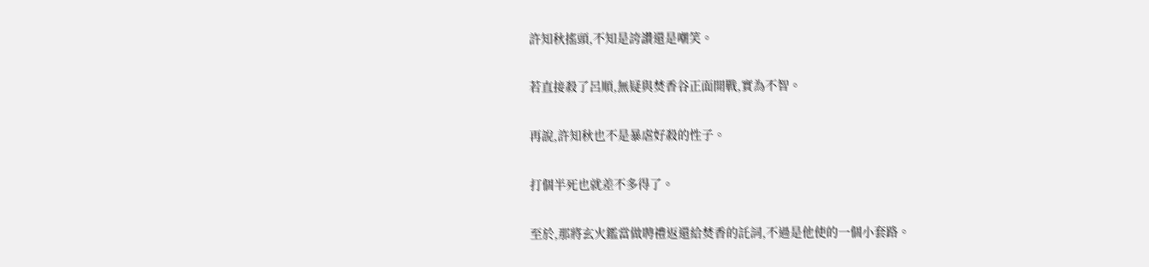許知秋搖頭,不知是誇讚還是嘲笑。

若直接殺了呂順,無疑與焚香谷正面開戰,實為不智。

再說,許知秋也不是暴虐好殺的性子。

打個半死也就差不多得了。

至於,那將玄火鑑當做聘禮返還給焚香的託詞,不過是他使的一個小套路。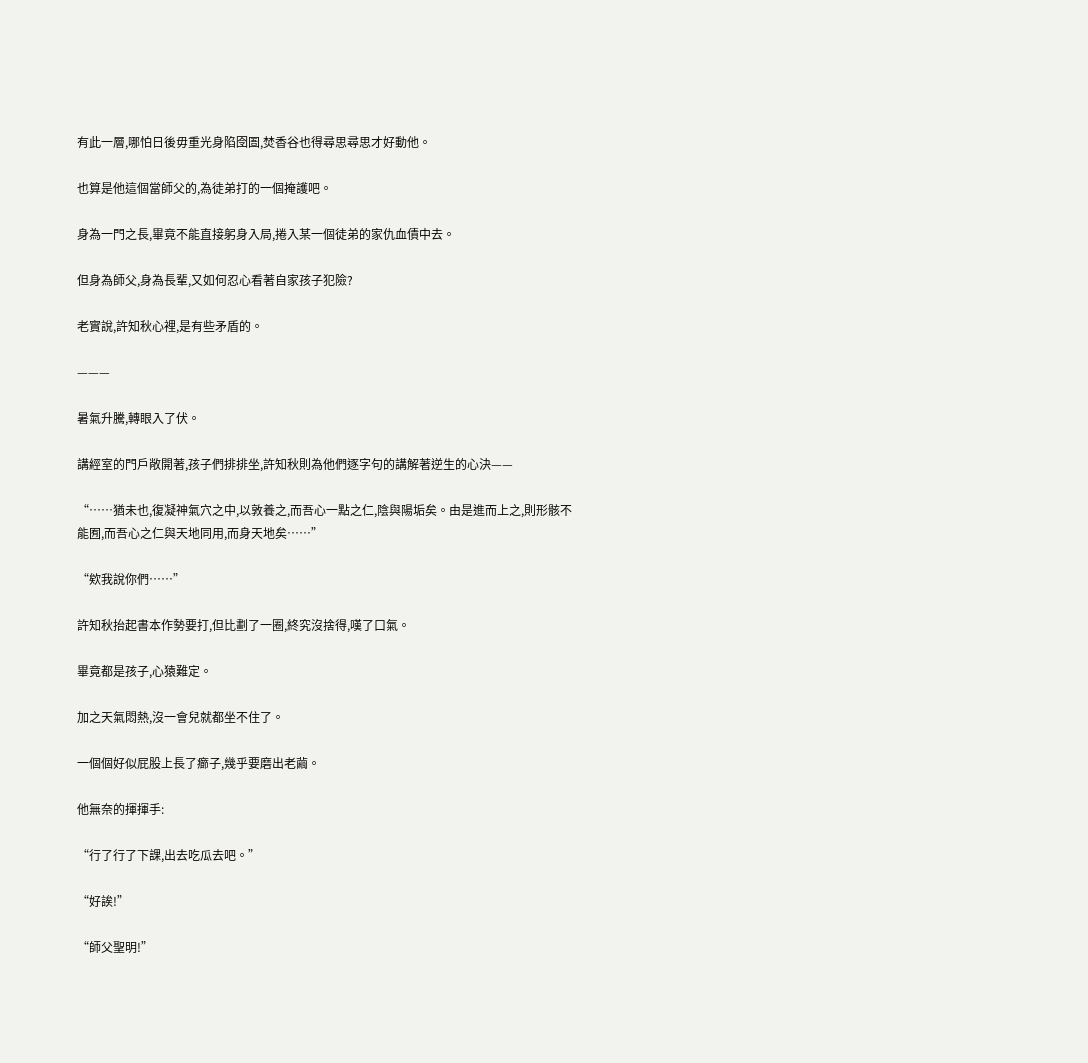有此一層,哪怕日後毋重光身陷囹圄,焚香谷也得尋思尋思才好動他。

也算是他這個當師父的,為徒弟打的一個掩護吧。

身為一門之長,畢竟不能直接躬身入局,捲入某一個徒弟的家仇血債中去。

但身為師父,身為長輩,又如何忍心看著自家孩子犯險?

老實說,許知秋心裡,是有些矛盾的。

———

暑氣升騰,轉眼入了伏。

講經室的門戶敞開著,孩子們排排坐,許知秋則為他們逐字句的講解著逆生的心決——

“……猶未也,復凝神氣穴之中,以敦養之,而吾心一點之仁,陰與陽垢矣。由是進而上之,則形骸不能囿,而吾心之仁與天地同用,而身天地矣……”

“欸我說你們……”

許知秋抬起書本作勢要打,但比劃了一圈,終究沒捨得,嘆了口氣。

畢竟都是孩子,心猿難定。

加之天氣悶熱,沒一會兒就都坐不住了。

一個個好似屁股上長了癤子,幾乎要磨出老繭。

他無奈的揮揮手:

“行了行了下課,出去吃瓜去吧。”

“好誒!”

“師父聖明!”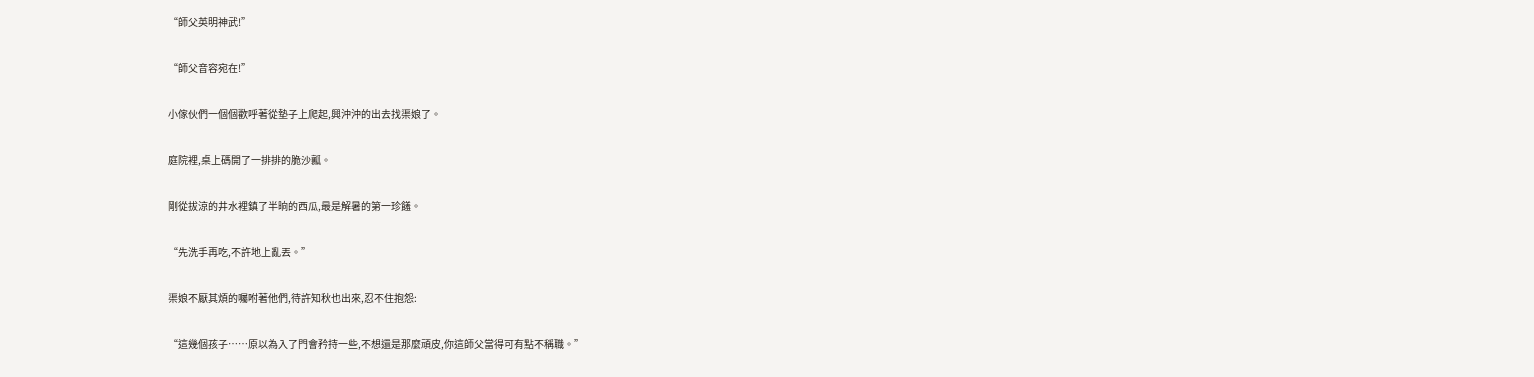“師父英明神武!”

“師父音容宛在!”

小傢伙們一個個歡呼著從墊子上爬起,興沖沖的出去找渠娘了。

庭院裡,桌上碼開了一排排的脆沙瓤。

剛從拔涼的井水裡鎮了半晌的西瓜,最是解暑的第一珍饈。

“先洗手再吃,不許地上亂丟。”

渠娘不厭其煩的囑咐著他們,待許知秋也出來,忍不住抱怨:

“這幾個孩子……原以為入了門會矜持一些,不想還是那麼頑皮,你這師父當得可有點不稱職。”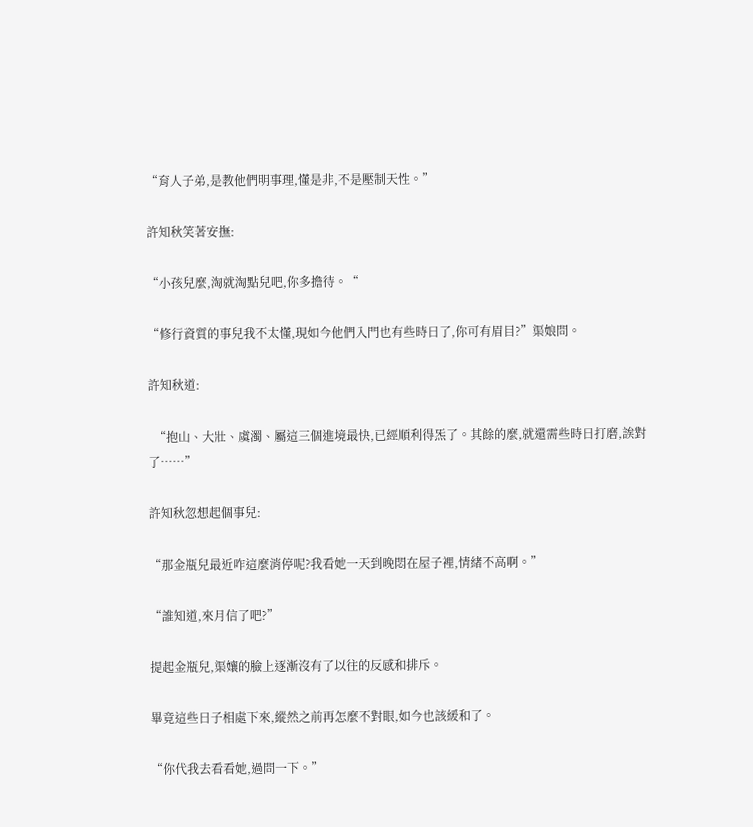“育人子弟,是教他們明事理,懂是非,不是壓制天性。”

許知秋笑著安撫:

“小孩兒麼,淘就淘點兒吧,你多擔待。“

“修行資質的事兒我不太懂,現如今他們入門也有些時日了,你可有眉目?”渠娘問。

許知秋道:

  “抱山、大壯、虞濁、屬這三個進境最快,已經順利得炁了。其餘的麼,就還需些時日打磨,誒對了……”

許知秋忽想起個事兒:

“那金瓶兒最近咋這麼消停呢?我看她一天到晚悶在屋子裡,情緒不高啊。”

“誰知道,來月信了吧?”

提起金瓶兒,渠孃的臉上逐漸沒有了以往的反感和排斥。

畢竟這些日子相處下來,縱然之前再怎麼不對眼,如今也該緩和了。

“你代我去看看她,過問一下。”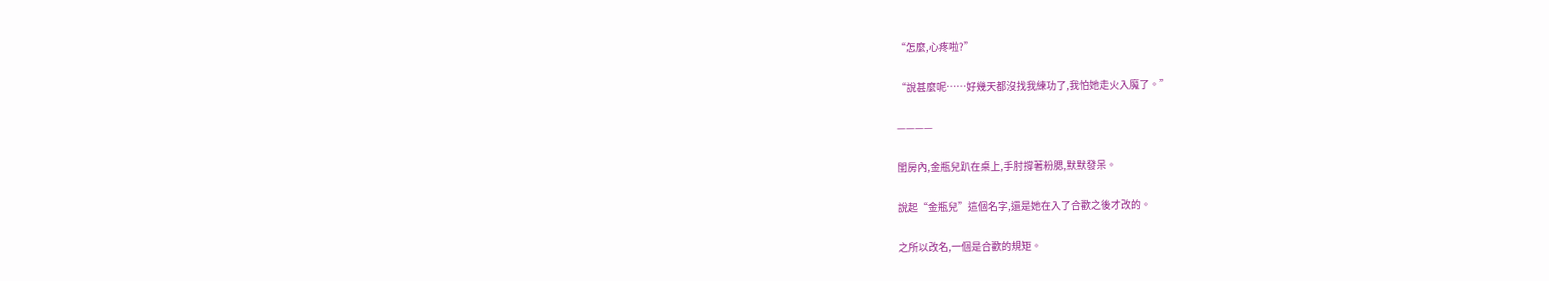“怎麼,心疼啦?”

“說甚麼呢……好幾天都沒找我練功了,我怕她走火入魔了。”

————

閨房內,金瓶兒趴在桌上,手肘撐著粉腮,默默發呆。

說起“金瓶兒”這個名字,還是她在入了合歡之後才改的。

之所以改名,一個是合歡的規矩。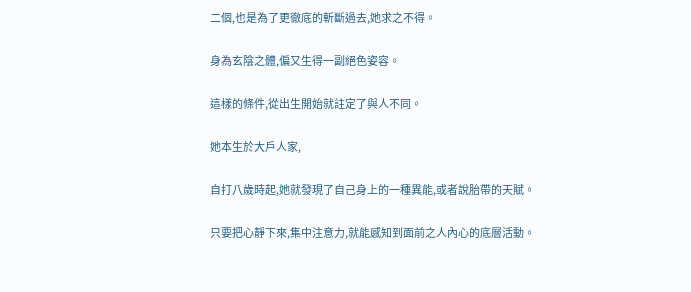二個,也是為了更徹底的斬斷過去,她求之不得。

身為玄陰之體,偏又生得一副絕色姿容。

這樣的條件,從出生開始就註定了與人不同。

她本生於大戶人家,

自打八歲時起,她就發現了自己身上的一種異能,或者說胎帶的天賦。

只要把心靜下來,集中注意力,就能感知到面前之人內心的底層活動。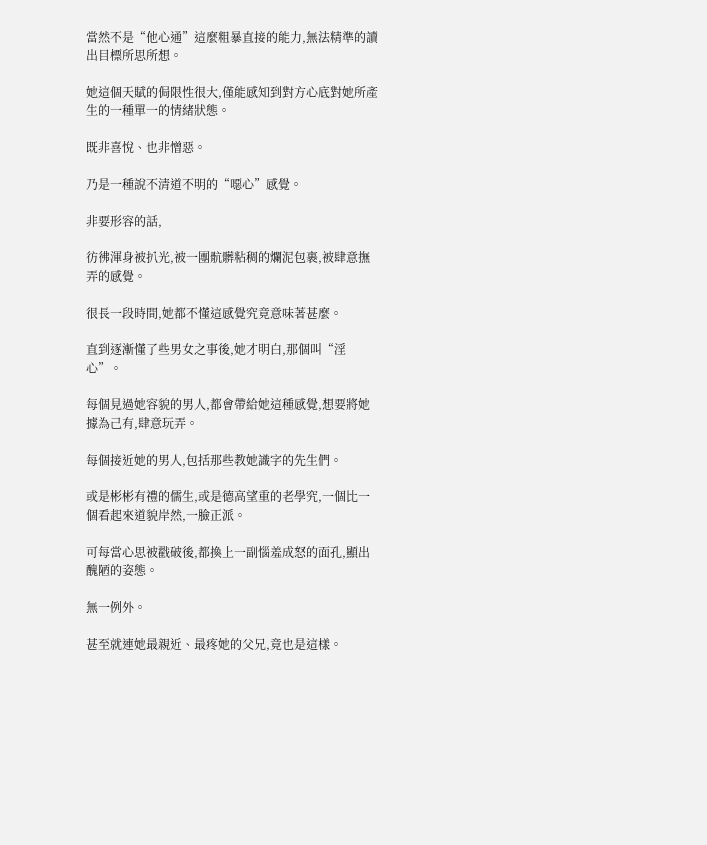當然不是“他心通”這麼粗暴直接的能力,無法精準的讀出目標所思所想。

她這個天賦的侷限性很大,僅能感知到對方心底對她所產生的一種單一的情緒狀態。

既非喜悅、也非憎惡。

乃是一種說不清道不明的“噁心”感覺。

非要形容的話,

彷彿渾身被扒光,被一團骯髒粘稠的爛泥包裹,被肆意撫弄的感覺。

很長一段時間,她都不懂這感覺究竟意味著甚麼。

直到逐漸懂了些男女之事後,她才明白,那個叫“淫心”。

每個見過她容貌的男人,都會帶給她這種感覺,想要將她據為己有,肆意玩弄。

每個接近她的男人,包括那些教她識字的先生們。

或是彬彬有禮的儒生,或是德高望重的老學究,一個比一個看起來道貌岸然,一臉正派。

可每當心思被戳破後,都換上一副惱羞成怒的面孔,顯出醜陋的姿態。

無一例外。

甚至就連她最親近、最疼她的父兄,竟也是這樣。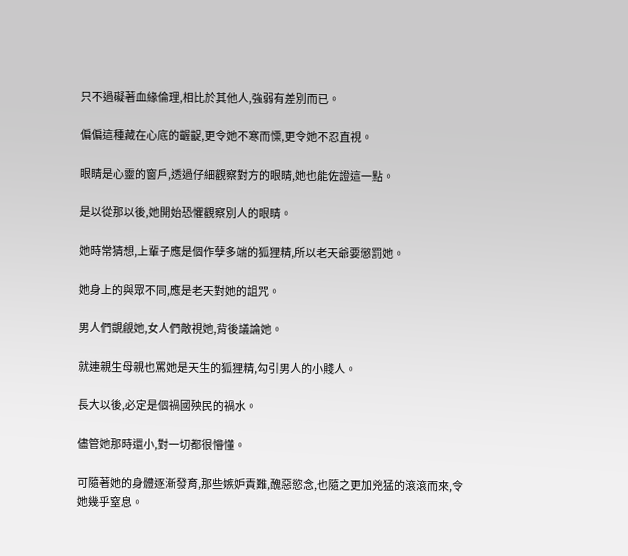只不過礙著血緣倫理,相比於其他人,強弱有差別而已。

偏偏這種藏在心底的齷齪,更令她不寒而慄,更令她不忍直視。

眼睛是心靈的窗戶,透過仔細觀察對方的眼睛,她也能佐證這一點。

是以從那以後,她開始恐懼觀察別人的眼睛。

她時常猜想,上輩子應是個作孽多端的狐狸精,所以老天爺要懲罰她。

她身上的與眾不同,應是老天對她的詛咒。

男人們覬覦她,女人們敵視她,背後議論她。

就連親生母親也罵她是天生的狐狸精,勾引男人的小賤人。

長大以後,必定是個禍國殃民的禍水。

儘管她那時還小,對一切都很懵懂。

可隨著她的身體逐漸發育,那些嫉妒責難,醜惡慾念,也隨之更加兇猛的滾滾而來,令她幾乎窒息。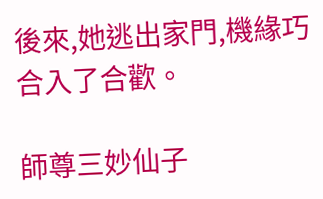後來,她逃出家門,機緣巧合入了合歡。

師尊三妙仙子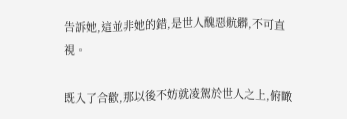告訴她,這並非她的錯,是世人醜惡骯髒,不可直視。

既入了合歡,那以後不妨就凌駕於世人之上,俯瞰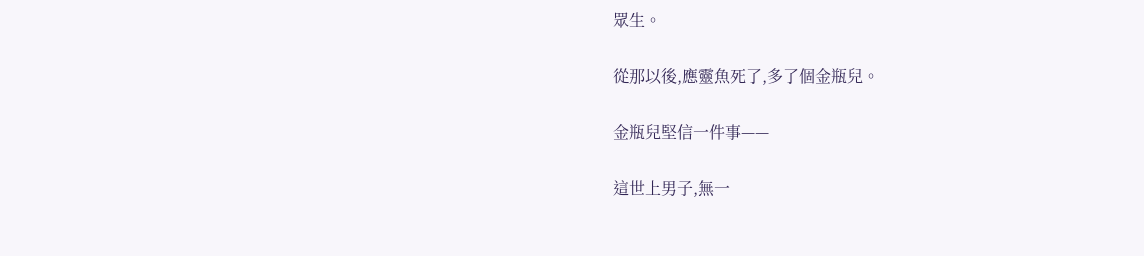眾生。

從那以後,應靈魚死了,多了個金瓶兒。

金瓶兒堅信一件事——

這世上男子,無一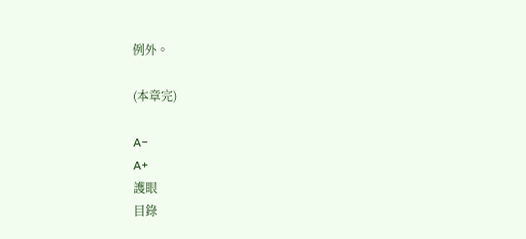例外。

(本章完)

A−
A+
護眼
目錄